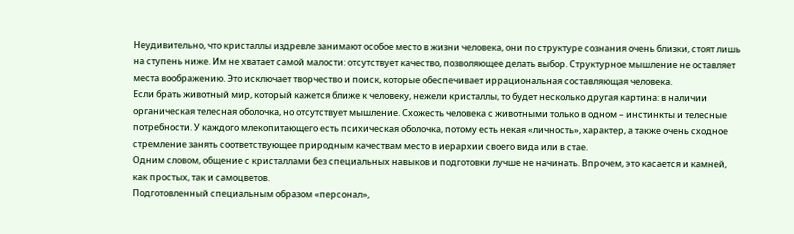Неудивительно, что кристаллы издревле занимают особое место в жизни человека, они по структуре сознания очень близки, стоят лишь на ступень ниже. Им не хватает самой малости: отсутствует качество, позволяющее делать выбор. Структурное мышление не оставляет места воображению. Это исключает творчество и поиск, которые обеспечивает иррациональная составляющая человека.
Если брать животный мир, который кажется ближе к человеку, нежели кристаллы, то будет несколько другая картина: в наличии органическая телесная оболочка, но отсутствует мышление. Схожесть человека с животными только в одном – инстинкты и телесные потребности. У каждого млекопитающего есть психическая оболочка, потому есть некая «личность», характер, а также очень сходное стремление занять соответствующее природным качествам место в иерархии своего вида или в стае.
Одним словом, общение с кристаллами без специальных навыков и подготовки лучше не начинать. Впрочем, это касается и камней, как простых, так и самоцветов.
Подготовленный специальным образом «персонал»,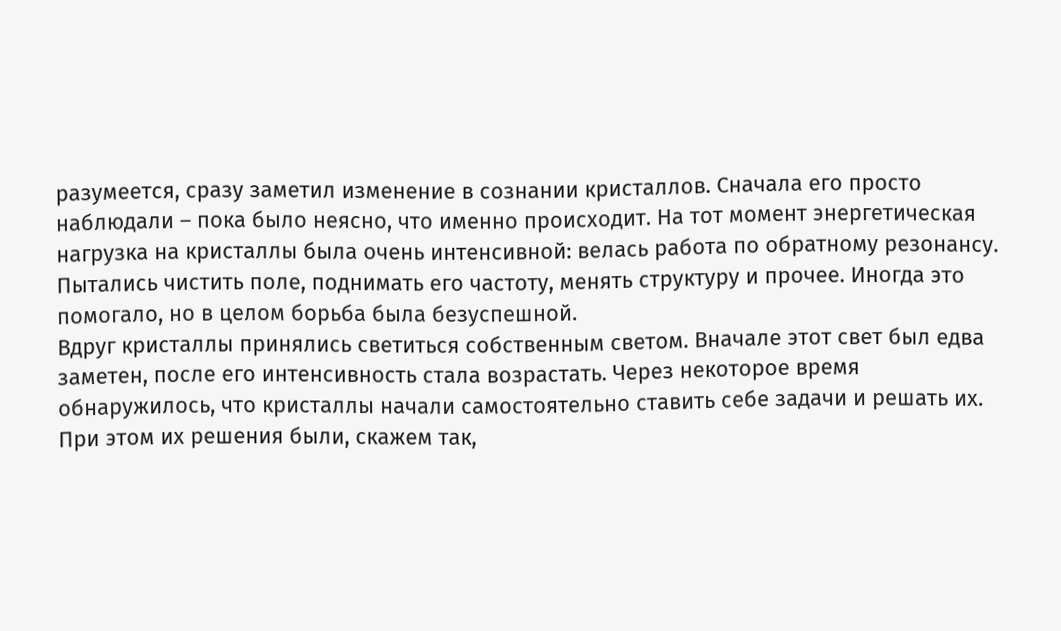разумеется, сразу заметил изменение в сознании кристаллов. Сначала его просто наблюдали – пока было неясно, что именно происходит. На тот момент энергетическая нагрузка на кристаллы была очень интенсивной: велась работа по обратному резонансу. Пытались чистить поле, поднимать его частоту, менять структуру и прочее. Иногда это помогало, но в целом борьба была безуспешной.
Вдруг кристаллы принялись светиться собственным светом. Вначале этот свет был едва заметен, после его интенсивность стала возрастать. Через некоторое время обнаружилось, что кристаллы начали самостоятельно ставить себе задачи и решать их. При этом их решения были, скажем так,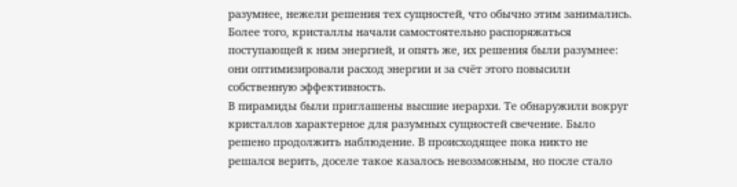разумнее, нежели решения тех сущностей, что обычно этим занимались. Более того, кристаллы начали самостоятельно распоряжаться поступающей к ним энергией, и опять же, их решения были разумнее: они оптимизировали расход энергии и за счёт этого повысили собственную эффективность.
В пирамиды были приглашены высшие иерархи. Те обнаружили вокруг кристаллов характерное для разумных сущностей свечение. Было решено продолжить наблюдение. В происходящее пока никто не решался верить, доселе такое казалось невозможным, но после стало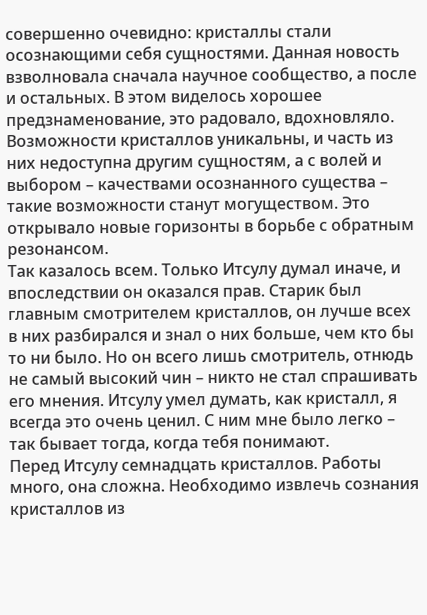совершенно очевидно: кристаллы стали осознающими себя сущностями. Данная новость взволновала сначала научное сообщество, а после и остальных. В этом виделось хорошее предзнаменование, это радовало, вдохновляло. Возможности кристаллов уникальны, и часть из них недоступна другим сущностям, а с волей и выбором – качествами осознанного существа – такие возможности станут могуществом. Это открывало новые горизонты в борьбе с обратным резонансом.
Так казалось всем. Только Итсулу думал иначе, и впоследствии он оказался прав. Старик был главным смотрителем кристаллов, он лучше всех в них разбирался и знал о них больше, чем кто бы то ни было. Но он всего лишь смотритель, отнюдь не самый высокий чин – никто не стал спрашивать его мнения. Итсулу умел думать, как кристалл, я всегда это очень ценил. С ним мне было легко – так бывает тогда, когда тебя понимают.
Перед Итсулу семнадцать кристаллов. Работы много, она сложна. Необходимо извлечь сознания кристаллов из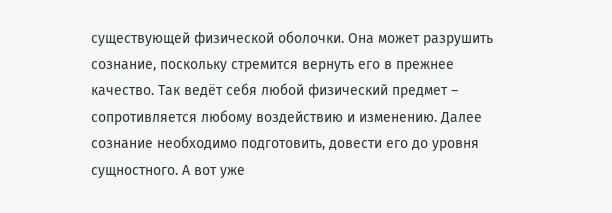существующей физической оболочки. Она может разрушить сознание, поскольку стремится вернуть его в прежнее качество. Так ведёт себя любой физический предмет – сопротивляется любому воздействию и изменению. Далее сознание необходимо подготовить, довести его до уровня сущностного. А вот уже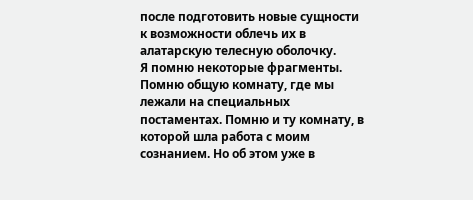после подготовить новые сущности к возможности облечь их в алатарскую телесную оболочку.
Я помню некоторые фрагменты. Помню общую комнату, где мы лежали на специальных постаментах. Помню и ту комнату, в которой шла работа с моим сознанием. Но об этом уже в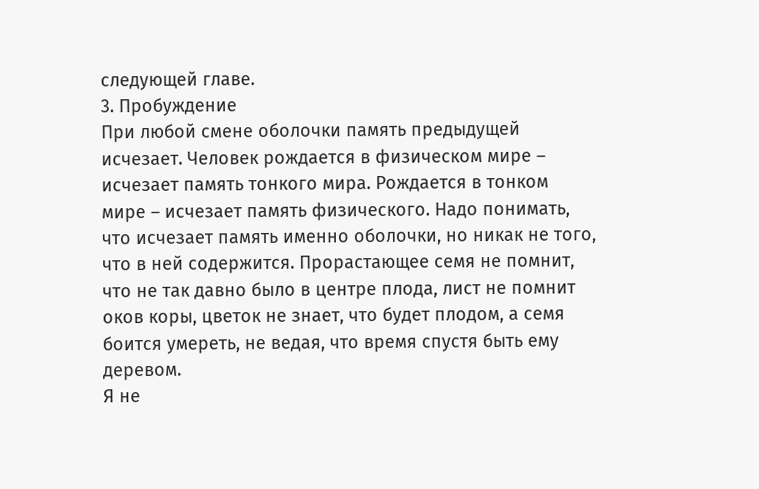следующей главе.
3. Пробуждение
При любой смене оболочки память предыдущей исчезает. Человек рождается в физическом мире – исчезает память тонкого мира. Рождается в тонком мире – исчезает память физического. Надо понимать, что исчезает память именно оболочки, но никак не того, что в ней содержится. Прорастающее семя не помнит, что не так давно было в центре плода, лист не помнит оков коры, цветок не знает, что будет плодом, а семя боится умереть, не ведая, что время спустя быть ему деревом.
Я не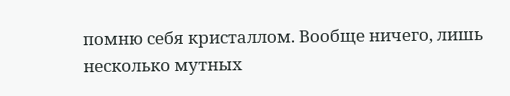помню себя кристаллом. Вообще ничего, лишь несколько мутных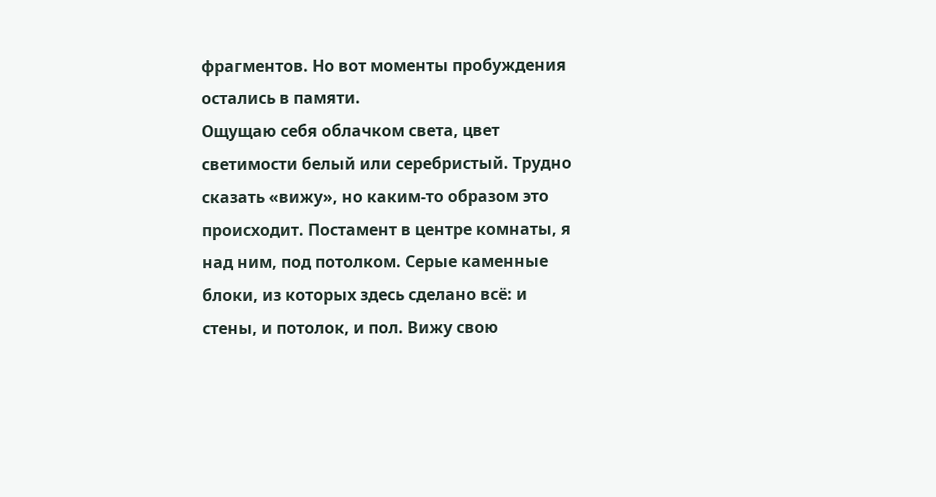фрагментов. Но вот моменты пробуждения остались в памяти.
Ощущаю себя облачком света, цвет светимости белый или серебристый. Трудно сказать «вижу», но каким-то образом это происходит. Постамент в центре комнаты, я над ним, под потолком. Серые каменные блоки, из которых здесь сделано всё: и стены, и потолок, и пол. Вижу свою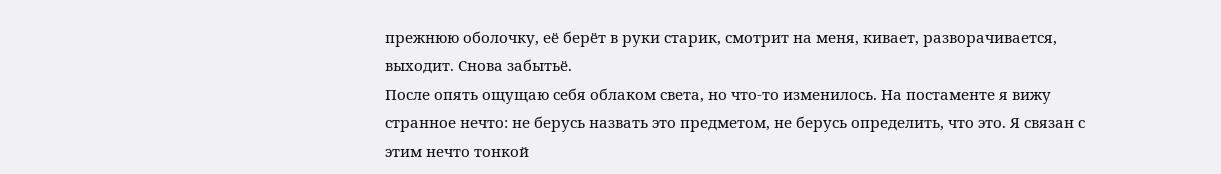прежнюю оболочку, её берёт в руки старик, смотрит на меня, кивает, разворачивается, выходит. Снова забытьё.
После опять ощущаю себя облаком света, но что-то изменилось. На постаменте я вижу странное нечто: не берусь назвать это предметом, не берусь определить, что это. Я связан с этим нечто тонкой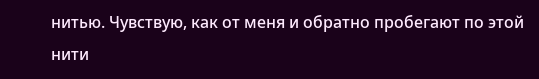нитью. Чувствую, как от меня и обратно пробегают по этой нити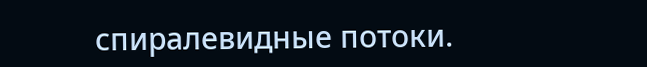спиралевидные потоки.